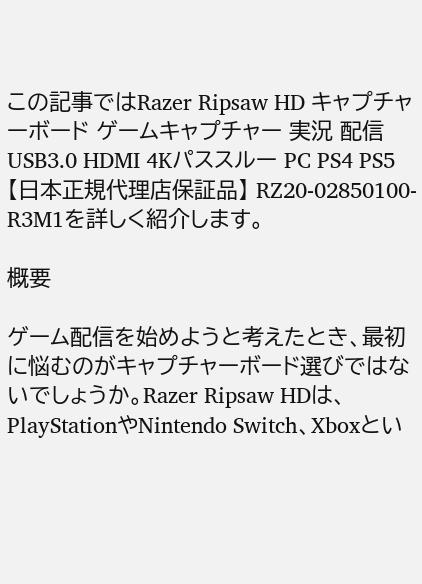この記事ではRazer Ripsaw HD キャプチャーボード ゲームキャプチャー 実況 配信 USB3.0 HDMI 4Kパススルー PC PS4 PS5 【日本正規代理店保証品】 RZ20-02850100-R3M1を詳しく紹介します。

概要

ゲーム配信を始めようと考えたとき、最初に悩むのがキャプチャーボード選びではないでしょうか。Razer Ripsaw HDは、PlayStationやNintendo Switch、Xboxとい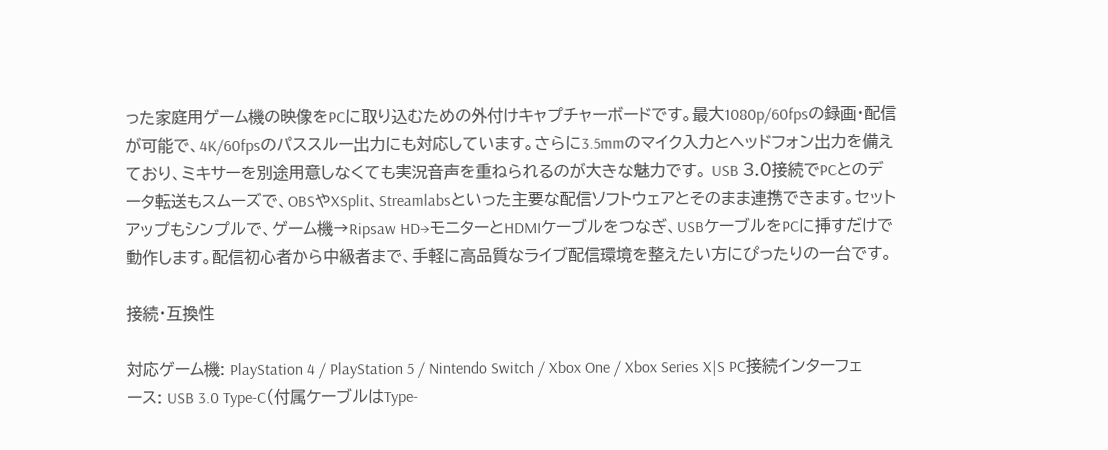った家庭用ゲーム機の映像をPCに取り込むための外付けキャプチャーボードです。最大1080p/60fpsの録画・配信が可能で、4K/60fpsのパススルー出力にも対応しています。さらに3.5mmのマイク入力とヘッドフォン出力を備えており、ミキサーを別途用意しなくても実況音声を重ねられるのが大きな魅力です。 USB 3.0接続でPCとのデータ転送もスムーズで、OBSやXSplit、Streamlabsといった主要な配信ソフトウェアとそのまま連携できます。セットアップもシンプルで、ゲーム機→Ripsaw HD→モニターとHDMIケーブルをつなぎ、USBケーブルをPCに挿すだけで動作します。配信初心者から中級者まで、手軽に高品質なライブ配信環境を整えたい方にぴったりの一台です。

接続・互換性

対応ゲーム機: PlayStation 4 / PlayStation 5 / Nintendo Switch / Xbox One / Xbox Series X|S PC接続インターフェース: USB 3.0 Type-C(付属ケーブルはType-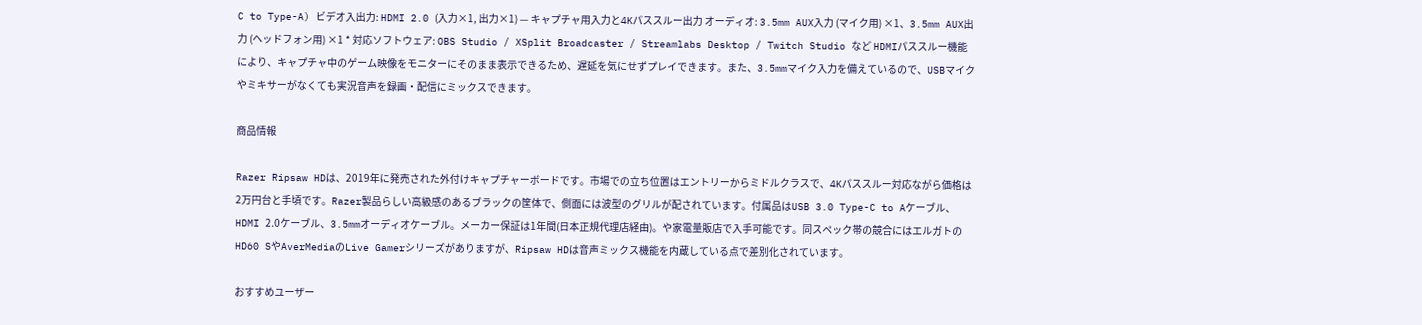C to Type-A) ビデオ入出力: HDMI 2.0 (入力×1, 出力×1) — キャプチャ用入力と4Kパススルー出力 オーディオ: 3.5mm AUX入力 (マイク用) ×1、3.5mm AUX出力 (ヘッドフォン用) ×1 * 対応ソフトウェア: OBS Studio / XSplit Broadcaster / Streamlabs Desktop / Twitch Studio など HDMIパススルー機能により、キャプチャ中のゲーム映像をモニターにそのまま表示できるため、遅延を気にせずプレイできます。また、3.5mmマイク入力を備えているので、USBマイクやミキサーがなくても実況音声を録画・配信にミックスできます。

商品情報

Razer Ripsaw HDは、2019年に発売された外付けキャプチャーボードです。市場での立ち位置はエントリーからミドルクラスで、4Kパススルー対応ながら価格は2万円台と手頃です。Razer製品らしい高級感のあるブラックの筐体で、側面には波型のグリルが配されています。付属品はUSB 3.0 Type-C to Aケーブル、HDMI 2.0ケーブル、3.5mmオーディオケーブル。メーカー保証は1年間(日本正規代理店経由)。や家電量販店で入手可能です。同スペック帯の競合にはエルガトのHD60 SやAverMediaのLive Gamerシリーズがありますが、Ripsaw HDは音声ミックス機能を内蔵している点で差別化されています。

おすすめユーザー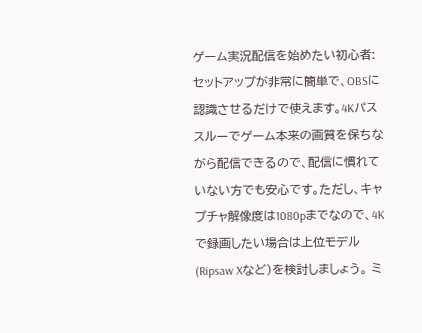ゲーム実況配信を始めたい初心者: セットアップが非常に簡単で、OBSに認識させるだけで使えます。4Kパススルーでゲーム本来の画質を保ちながら配信できるので、配信に慣れていない方でも安心です。ただし、キャプチャ解像度は1080pまでなので、4Kで録画したい場合は上位モデル(Ripsaw Xなど)を検討しましょう。 ミ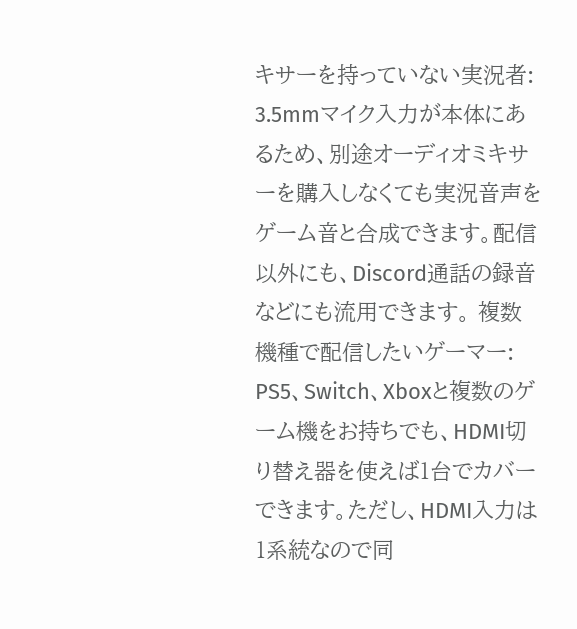キサーを持っていない実況者: 3.5mmマイク入力が本体にあるため、別途オーディオミキサーを購入しなくても実況音声をゲーム音と合成できます。配信以外にも、Discord通話の録音などにも流用できます。 複数機種で配信したいゲーマー: PS5、Switch、Xboxと複数のゲーム機をお持ちでも、HDMI切り替え器を使えば1台でカバーできます。ただし、HDMI入力は1系統なので同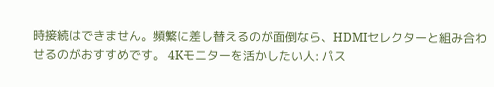時接続はできません。頻繁に差し替えるのが面倒なら、HDMIセレクターと組み合わせるのがおすすめです。 4Kモニターを活かしたい人: パス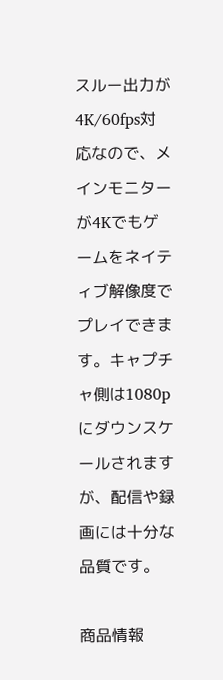スルー出力が4K/60fps対応なので、メインモニターが4Kでもゲームをネイティブ解像度でプレイできます。キャプチャ側は1080pにダウンスケールされますが、配信や録画には十分な品質です。

商品情報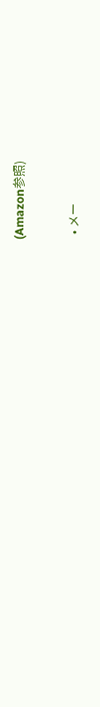(Amazon参照)

  • メー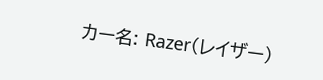カー名: Razer(レイザー)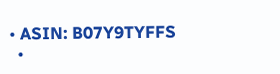• ASIN: B07Y9TYFFS
  •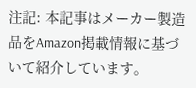注記: 本記事はメーカー製造品をAmazon掲載情報に基づいて紹介しています。